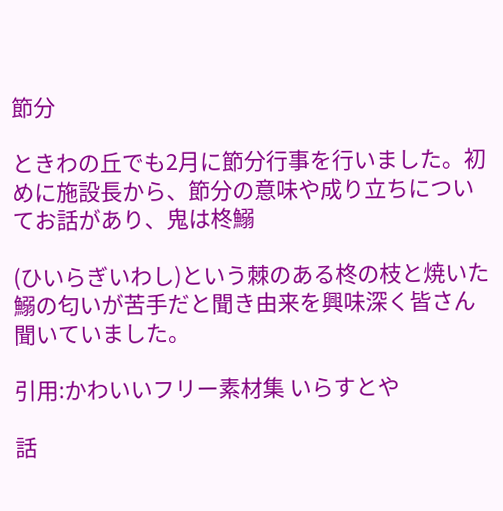節分

ときわの丘でも2月に節分行事を行いました。初めに施設長から、節分の意味や成り立ちについてお話があり、鬼は柊鰯

(ひいらぎいわし)という棘のある柊の枝と焼いた鰯の匂いが苦手だと聞き由来を興味深く皆さん聞いていました。

引用:かわいいフリー素材集 いらすとや

話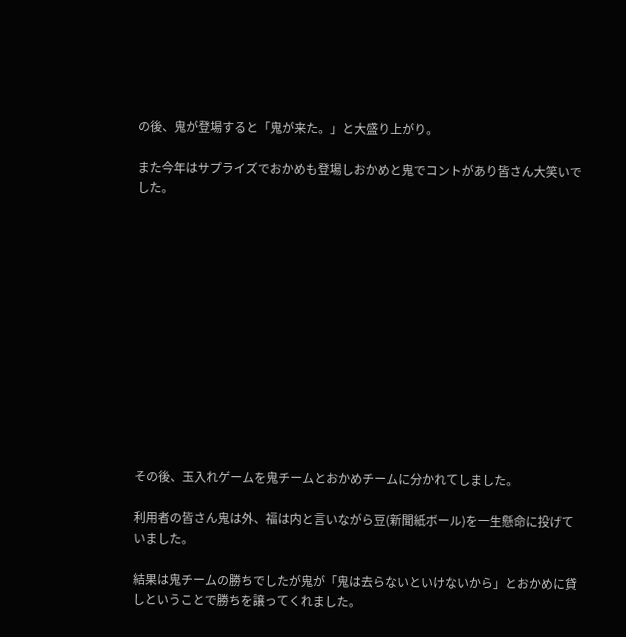の後、鬼が登場すると「鬼が来た。」と大盛り上がり。

また今年はサプライズでおかめも登場しおかめと鬼でコントがあり皆さん大笑いでした。













その後、玉入れゲームを鬼チームとおかめチームに分かれてしました。

利用者の皆さん鬼は外、福は内と言いながら豆(新聞紙ボール)を一生懸命に投げていました。

結果は鬼チームの勝ちでしたが鬼が「鬼は去らないといけないから」とおかめに貸しということで勝ちを譲ってくれました。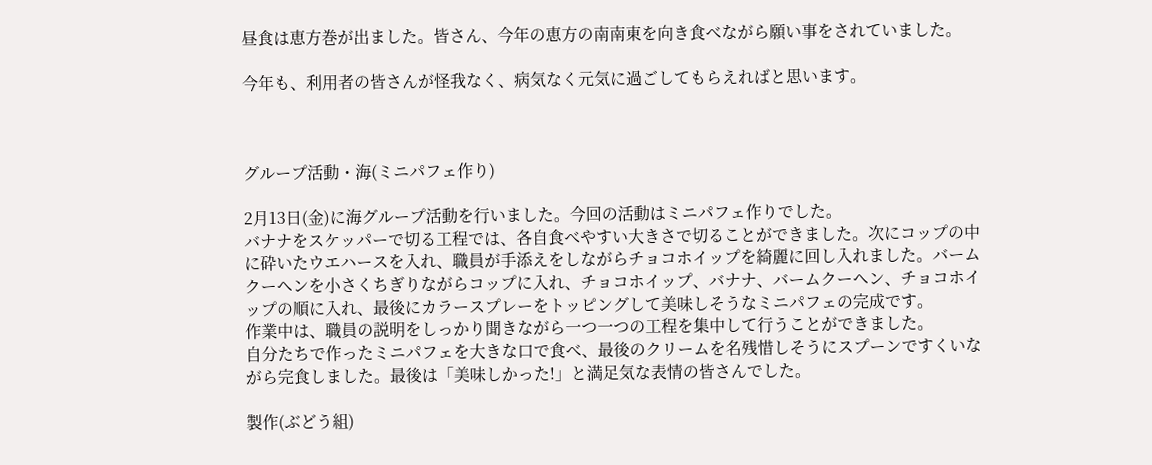昼食は恵方巻が出ました。皆さん、今年の恵方の南南東を向き食べながら願い事をされていました。

今年も、利用者の皆さんが怪我なく、病気なく元気に過ごしてもらえればと思います。



グループ活動・海(ミニパフェ作り)

2月13日(金)に海グループ活動を行いました。今回の活動はミニパフェ作りでした。
バナナをスケッパーで切る工程では、各自食べやすい大きさで切ることができました。次にコップの中に砕いたウエハースを入れ、職員が手添えをしながらチョコホイップを綺麗に回し入れました。バームクーヘンを小さくちぎりながらコップに入れ、チョコホイップ、バナナ、バームクーヘン、チョコホイップの順に入れ、最後にカラースプレーをトッピングして美味しそうなミニパフェの完成です。
作業中は、職員の説明をしっかり聞きながら一つ一つの工程を集中して行うことができました。
自分たちで作ったミニパフェを大きな口で食べ、最後のクリームを名残惜しそうにスプーンですくいながら完食しました。最後は「美味しかった!」と満足気な表情の皆さんでした。

製作(ぶどう組)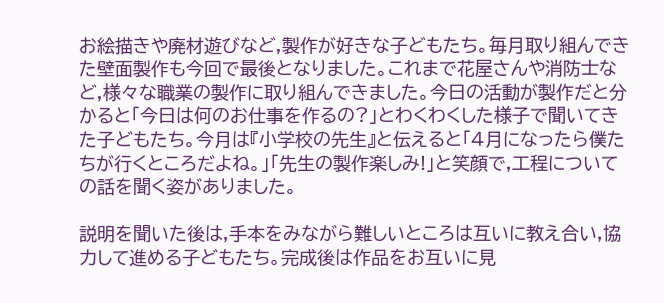お絵描きや廃材遊びなど,製作が好きな子どもたち。毎月取り組んできた壁面製作も今回で最後となりました。これまで花屋さんや消防士など,様々な職業の製作に取り組んできました。今日の活動が製作だと分かると「今日は何のお仕事を作るの?」とわくわくした様子で聞いてきた子どもたち。今月は『小学校の先生』と伝えると「4月になったら僕たちが行くところだよね。」「先生の製作楽しみ!」と笑顔で,工程についての話を聞く姿がありました。

説明を聞いた後は,手本をみながら難しいところは互いに教え合い,協力して進める子どもたち。完成後は作品をお互いに見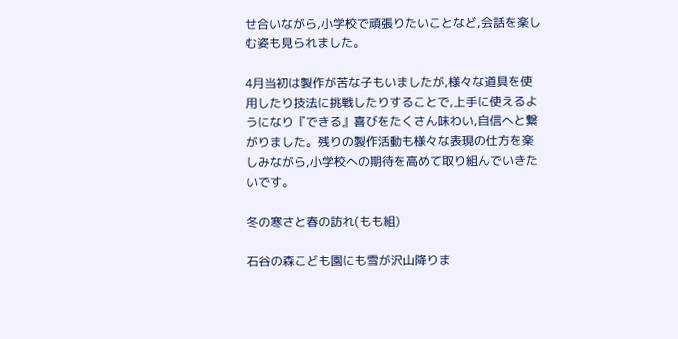せ合いながら,小学校で頑張りたいことなど,会話を楽しむ姿も見られました。

4月当初は製作が苦な子もいましたが,様々な道具を使用したり技法に挑戦したりすることで,上手に使えるようになり『できる』喜びをたくさん味わい,自信へと繋がりました。残りの製作活動も様々な表現の仕方を楽しみながら,小学校への期待を高めて取り組んでいきたいです。

冬の寒さと春の訪れ(もも組)

石谷の森こども園にも雪が沢山降りま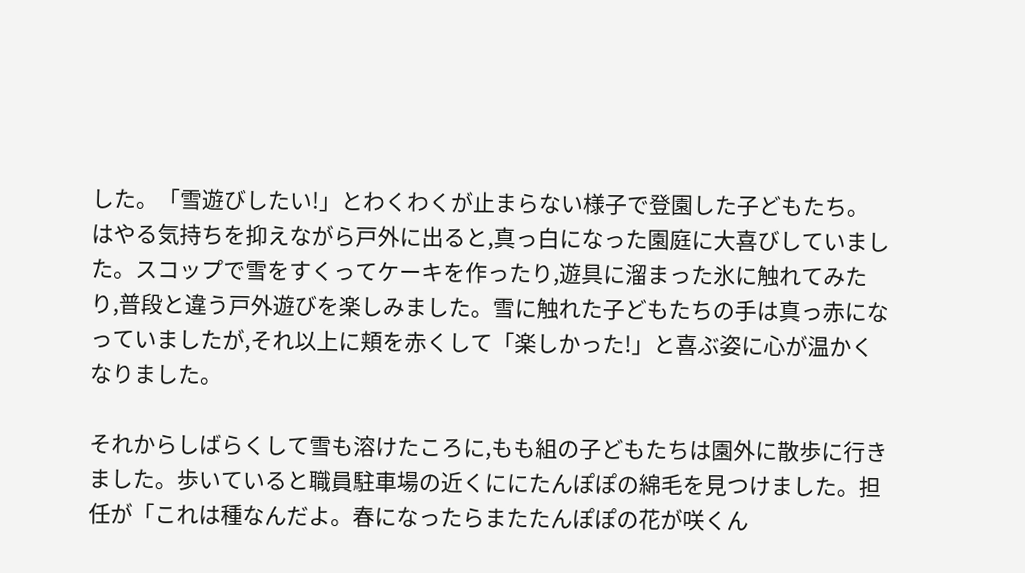した。「雪遊びしたい!」とわくわくが止まらない様子で登園した子どもたち。はやる気持ちを抑えながら戸外に出ると,真っ白になった園庭に大喜びしていました。スコップで雪をすくってケーキを作ったり,遊具に溜まった氷に触れてみたり,普段と違う戸外遊びを楽しみました。雪に触れた子どもたちの手は真っ赤になっていましたが,それ以上に頬を赤くして「楽しかった!」と喜ぶ姿に心が温かくなりました。

それからしばらくして雪も溶けたころに,もも組の子どもたちは園外に散歩に行きました。歩いていると職員駐車場の近くににたんぽぽの綿毛を見つけました。担任が「これは種なんだよ。春になったらまたたんぽぽの花が咲くん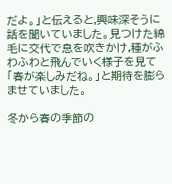だよ。」と伝えると,興味深そうに話を聞いていました。見つけた綿毛に交代で息を吹きかけ,種がふわふわと飛んでいく様子を見て「春が楽しみだね。」と期待を膨らませていました。

冬から春の季節の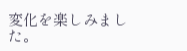変化を楽しみました。